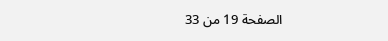الصفحة 19 من 33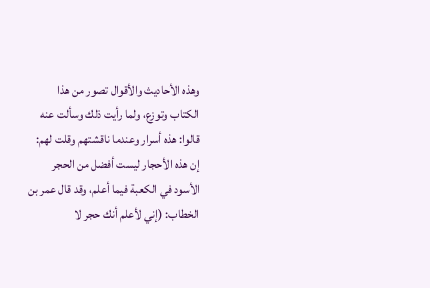وهذه الأحاديث والأقوال تصور من هذا الكتاب وتوزع، ولما رأيت ذلك وسألت عنه قالوا: هذه أسرار وعندما ناقشتهم وقلت لهم: إن هذه الأحجار ليست أفضل من الحجر الأسود في الكعبة فيما أعلم، وقد قال عمر بن الخطاب: (إني لأعلم أنك حجر لا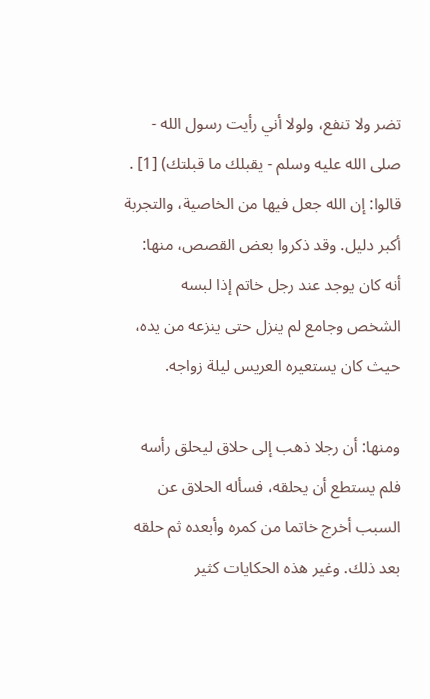تضر ولا تنفع، ولولا أني رأيت رسول الله - صلى الله عليه وسلم - يقبلك ما قبلتك) [1] . قالوا: إن الله جعل فيها من الخاصية، والتجربة أكبر دليل. وقد ذكروا بعض القصص، منها: أنه كان يوجد عند رجل خاتم إذا لبسه الشخص وجامع لم ينزل حتى ينزعه من يده، حيث كان يستعيره العريس ليلة زواجه.

ومنها: أن رجلا ذهب إلى حلاق ليحلق رأسه فلم يستطع أن يحلقه، فسأله الحلاق عن السبب أخرج خاتما من كمره وأبعده ثم حلقه بعد ذلك. وغير هذه الحكايات كثير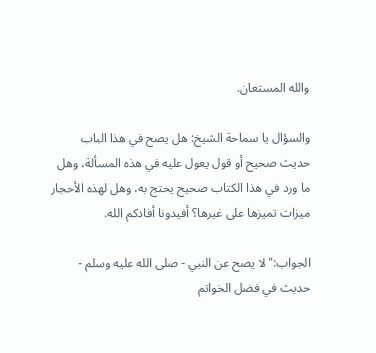والله المستعان.

والسؤال يا سماحة الشيخ: هل يصح في هذا الباب حديث صحيح أو قول يعول عليه في هذه المسألة، وهل ما ورد في هذا الكتاب صحيح يحتج به، وهل لهذه الأحجار ميزات تميزها على غيرها؟ أفيدونا أفادكم الله.

الجواب:"لا يصح عن النبي - صلى الله عليه وسلم - حديث في فضل الخواتم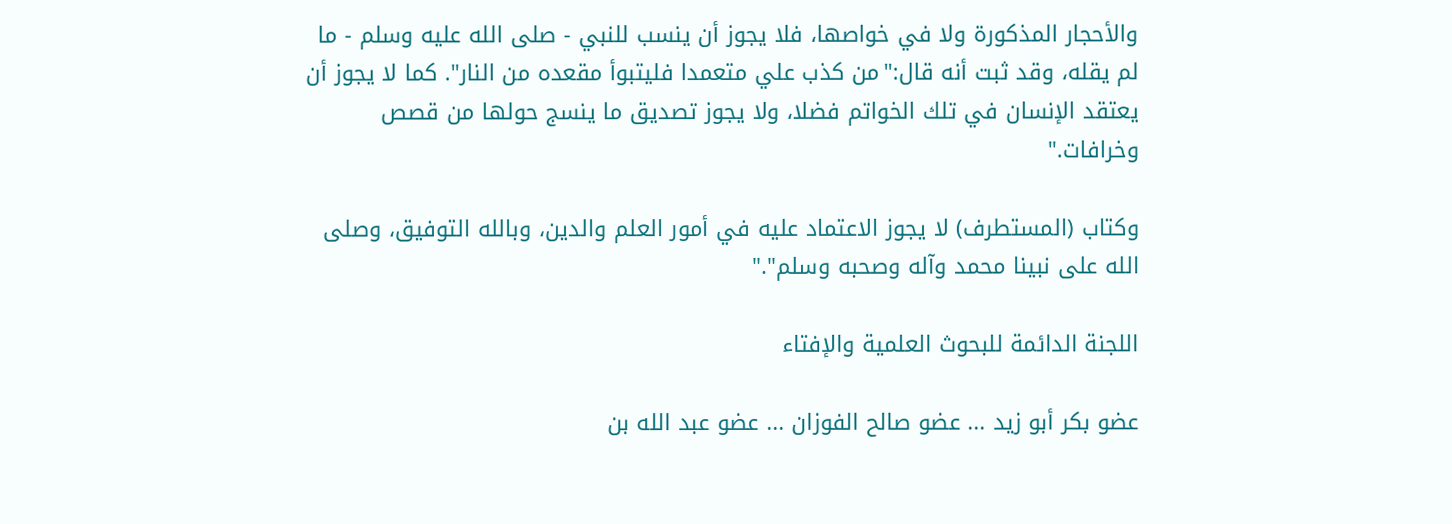والأحجار المذكورة ولا في خواصها، فلا يجوز أن ينسب للنبي - صلى الله عليه وسلم - ما لم يقله، وقد ثبت أنه قال:"من كذب علي متعمدا فليتبوأ مقعده من النار". كما لا يجوز أن يعتقد الإنسان في تلك الخواتم فضلا، ولا يجوز تصديق ما ينسج حولها من قصص وخرافات."

وكتاب (المستطرف) لا يجوز الاعتماد عليه في أمور العلم والدين، وبالله التوفيق، وصلى الله على نبينا محمد وآله وصحبه وسلم"."

اللجنة الدائمة للبحوث العلمية والإفتاء

عضو بكر أبو زيد ... عضو صالح الفوزان ... عضو عبد الله بن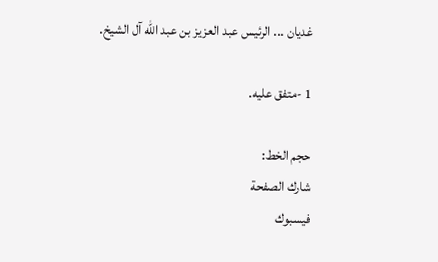غديان ... الرئيس عبد العزيز بن عبد الله آل الشيخ.

1 -متفق عليه.

حجم الخط:
شارك الصفحة
فيسبوك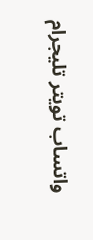واتساب تويتر تليجرام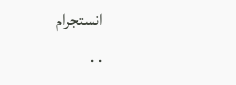انستجرام
. .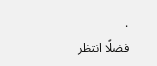.
فضلًا انتظر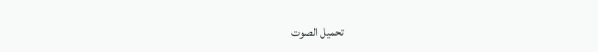تحميل الصوت